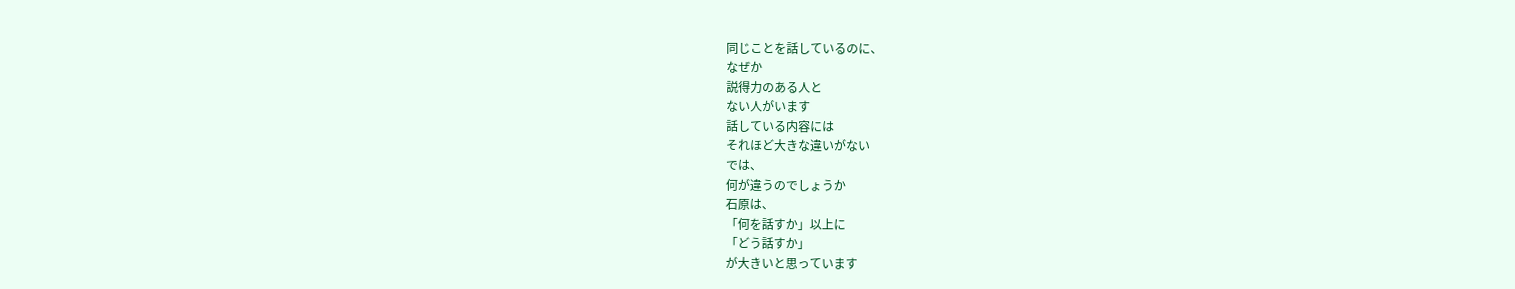同じことを話しているのに、
なぜか
説得力のある人と
ない人がいます
話している内容には
それほど大きな違いがない
では、
何が違うのでしょうか
石原は、
「何を話すか」以上に
「どう話すか」
が大きいと思っています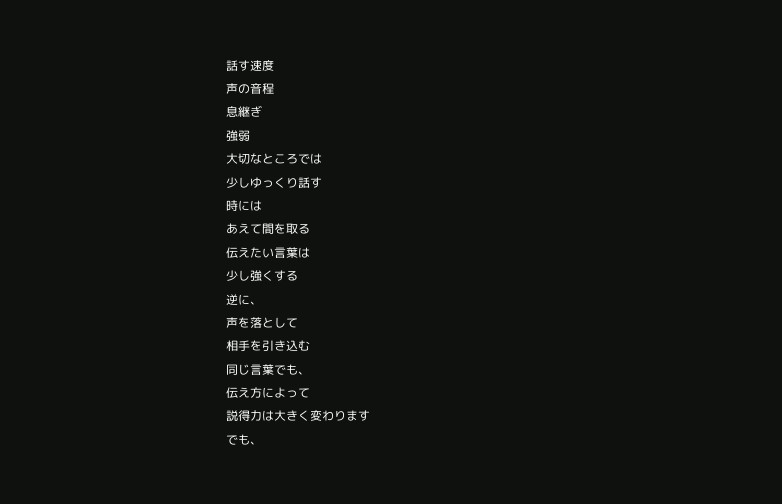話す速度
声の音程
息継ぎ
強弱
大切なところでは
少しゆっくり話す
時には
あえて間を取る
伝えたい言葉は
少し強くする
逆に、
声を落として
相手を引き込む
同じ言葉でも、
伝え方によって
説得力は大きく変わります
でも、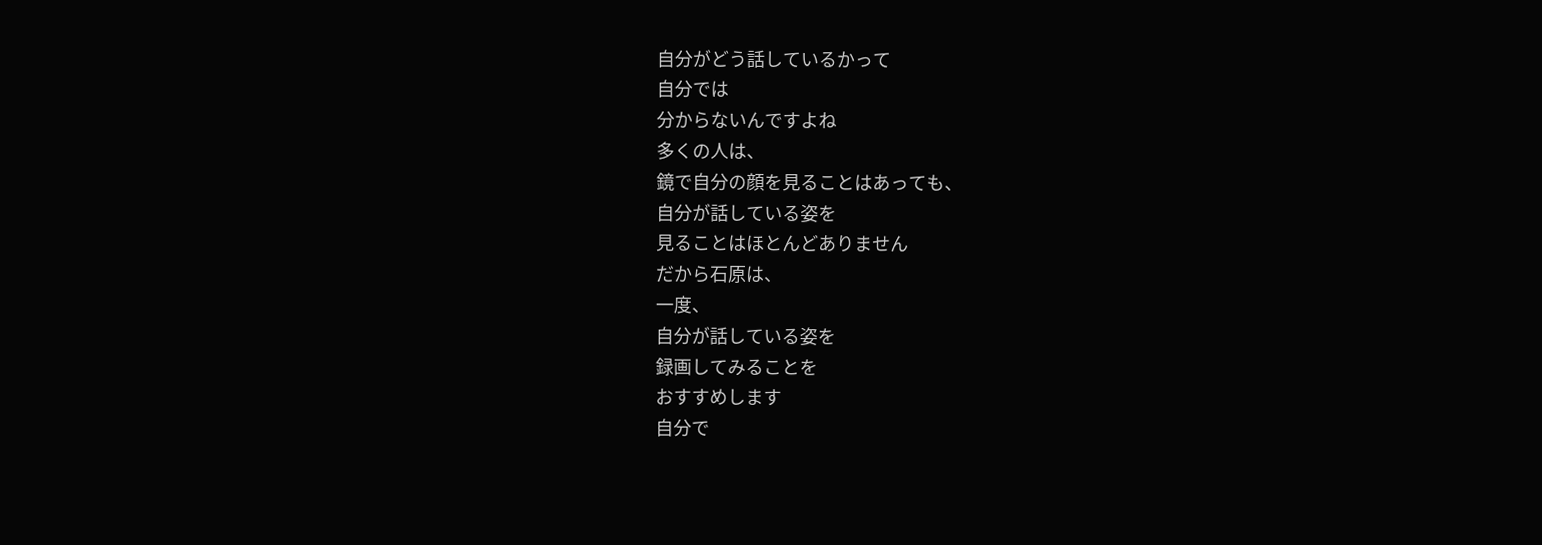自分がどう話しているかって
自分では
分からないんですよね
多くの人は、
鏡で自分の顔を見ることはあっても、
自分が話している姿を
見ることはほとんどありません
だから石原は、
一度、
自分が話している姿を
録画してみることを
おすすめします
自分で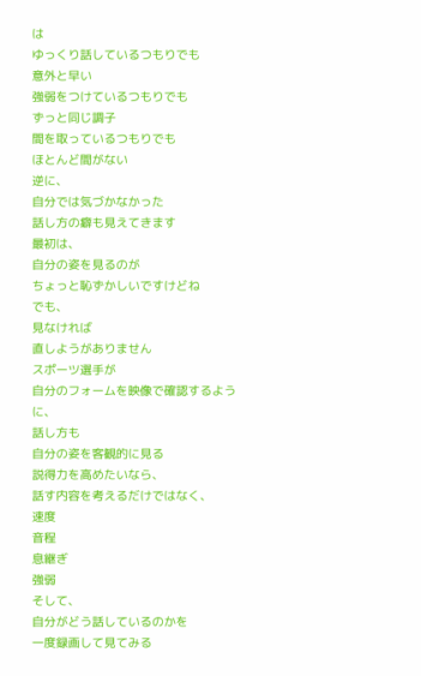は
ゆっくり話しているつもりでも
意外と早い
強弱をつけているつもりでも
ずっと同じ調子
間を取っているつもりでも
ほとんど間がない
逆に、
自分では気づかなかった
話し方の癖も見えてきます
最初は、
自分の姿を見るのが
ちょっと恥ずかしいですけどね
でも、
見なければ
直しようがありません
スポーツ選手が
自分のフォームを映像で確認するように、
話し方も
自分の姿を客観的に見る
説得力を高めたいなら、
話す内容を考えるだけではなく、
速度
音程
息継ぎ
強弱
そして、
自分がどう話しているのかを
一度録画して見てみる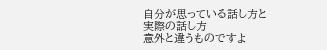自分が思っている話し方と
実際の話し方
意外と違うものですよ